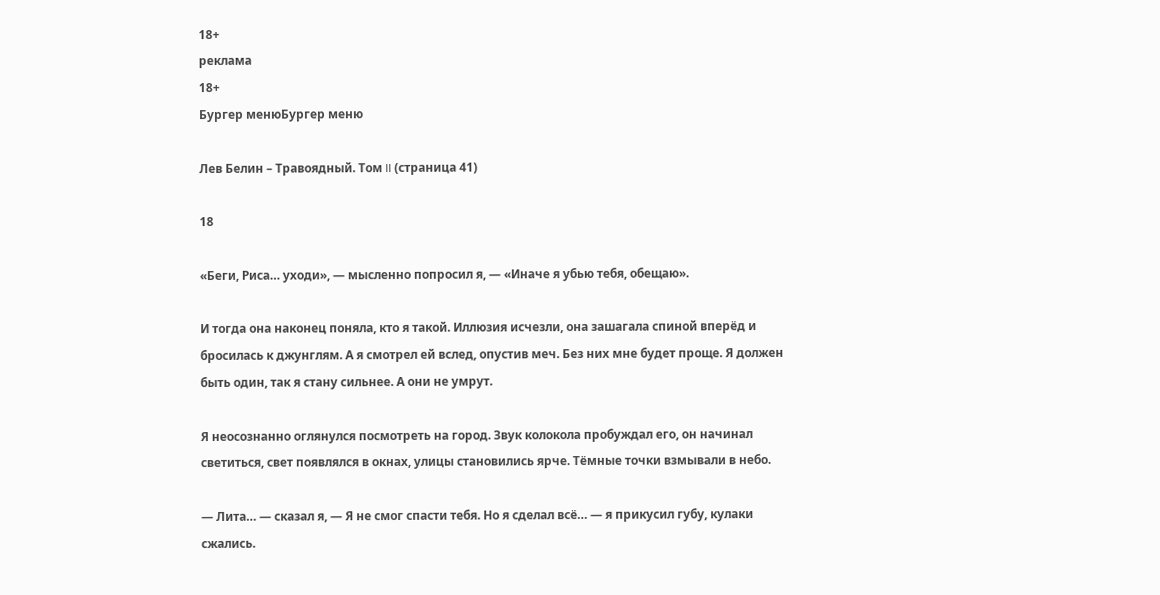18+
реклама
18+
Бургер менюБургер меню

Лев Белин – Травоядный. Том II (страница 41)

18

«Беги, Риса… уходи», — мысленно попросил я, — «Иначе я убью тебя, обещаю».

И тогда она наконец поняла, кто я такой. Иллюзия исчезли, она зашагала спиной вперёд и бросилась к джунглям. А я смотрел ей вслед, опустив меч. Без них мне будет проще. Я должен быть один, так я стану сильнее. А они не умрут.

Я неосознанно оглянулся посмотреть на город. Звук колокола пробуждал его, он начинал светиться, свет появлялся в окнах, улицы становились ярче. Тёмные точки взмывали в небо.

— Лита… — сказал я, — Я не смог спасти тебя. Но я сделал всё… — я прикусил губу, кулаки сжались.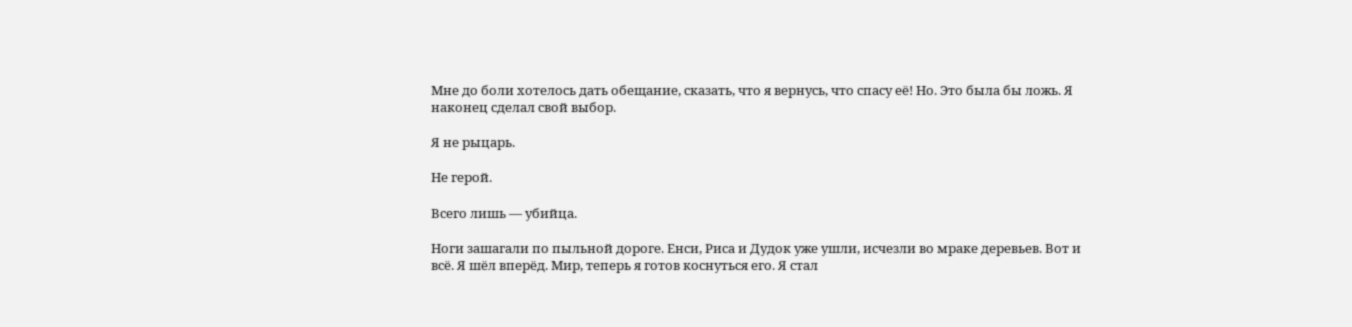Мне до боли хотелось дать обещание, сказать, что я вернусь, что спасу её! Но. Это была бы ложь. Я наконец сделал свой выбор.

Я не рыцарь.

Не герой.

Всего лишь — убийца.

Ноги зашагали по пыльной дороге. Енси, Риса и Дудок уже ушли, исчезли во мраке деревьев. Вот и всё. Я шёл вперёд. Мир, теперь я готов коснуться его. Я стал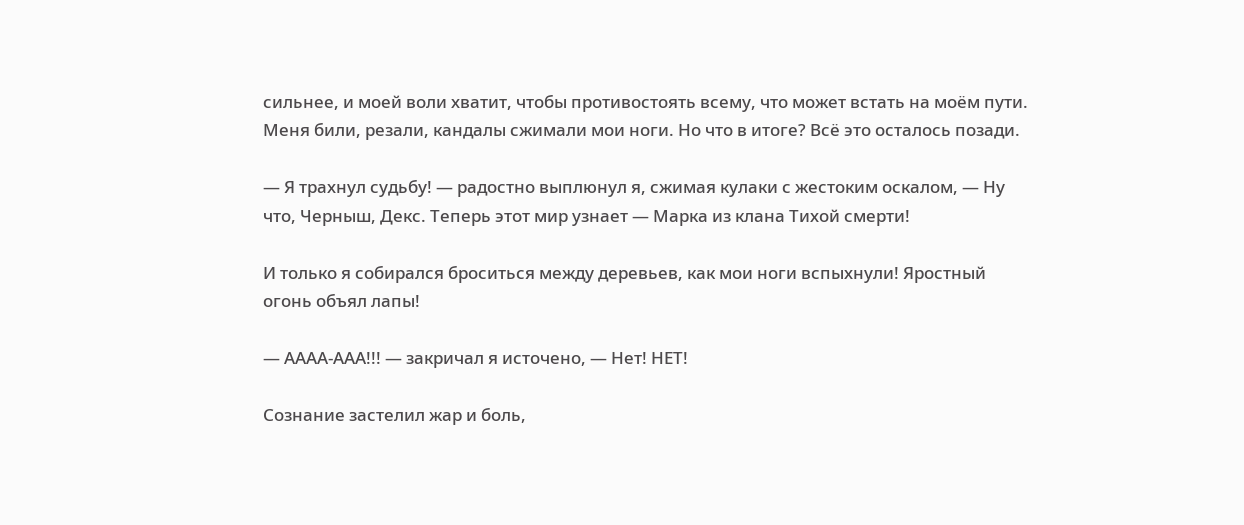сильнее, и моей воли хватит, чтобы противостоять всему, что может встать на моём пути. Меня били, резали, кандалы сжимали мои ноги. Но что в итоге? Всё это осталось позади.

— Я трахнул судьбу! — радостно выплюнул я, сжимая кулаки с жестоким оскалом, — Ну что, Черныш, Декс. Теперь этот мир узнает — Марка из клана Тихой смерти!

И только я собирался броситься между деревьев, как мои ноги вспыхнули! Яростный огонь объял лапы!

— АААА-ААА!!! — закричал я источено, — Нет! НЕТ!

Сознание застелил жар и боль,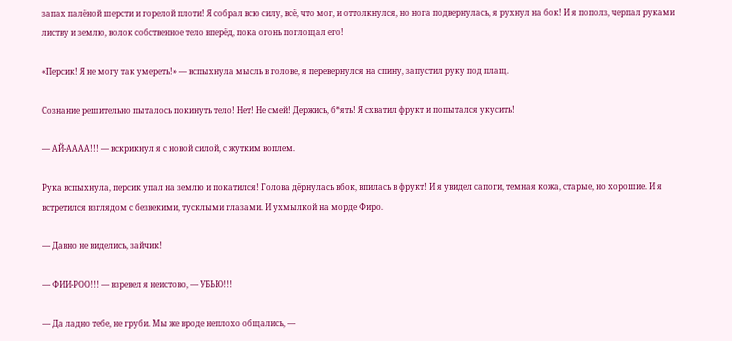запах палёной шерсти и горелой плоти! Я собрал всю силу, всё, что мог, и оттолкнулся, но нога подвернулась, я рухнул на бок! И я пополз, черпал руками листву и землю, волок собственное тело вперёд, пока огонь поглощал его!

«Персик! Я не могу так умереть!» — вспыхнула мысль в голове, я перевернулся на спину, запустил руку под плащ.

Сознание решительно пыталось покинуть тело! Нет! Не смей! Держись, б*ять! Я схватил фрукт и попытался укусить!

— АЙ-АААА!!! — вскрикнул я с новой силой, с жутким воплем.

Рука вспыхнула, персик упал на землю и покатился! Голова дёрнулась вбок, впилась в фрукт! И я увидел сапоги, темная кожа, старые, но хорошие. И я встретился взглядом с безвекими, тусклыми глазами. И ухмылкой на морде Фиро.

— Давно не виделись, зайчик!

— ФИИ-РОО!!! — взревел я неистово, — УБЬЮ!!!

— Да ладно тебе, не груби. Мы же вроде неплохо общались, —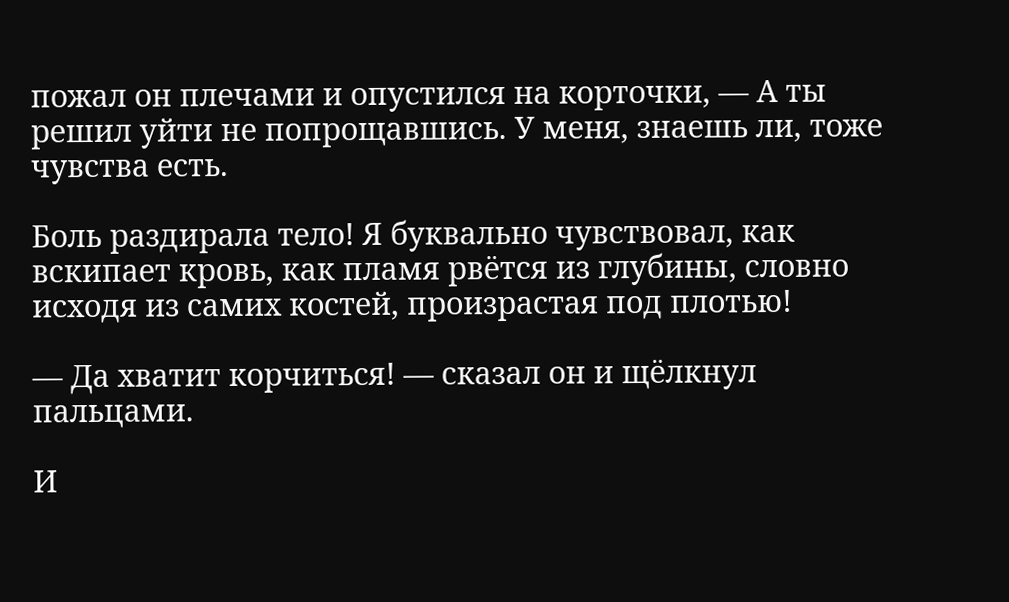пожал он плечами и опустился на корточки, — А ты решил уйти не попрощавшись. У меня, знаешь ли, тоже чувства есть.

Боль раздирала тело! Я буквально чувствовал, как вскипает кровь, как пламя рвётся из глубины, словно исходя из самих костей, произрастая под плотью!

— Да хватит корчиться! — сказал он и щёлкнул пальцами.

И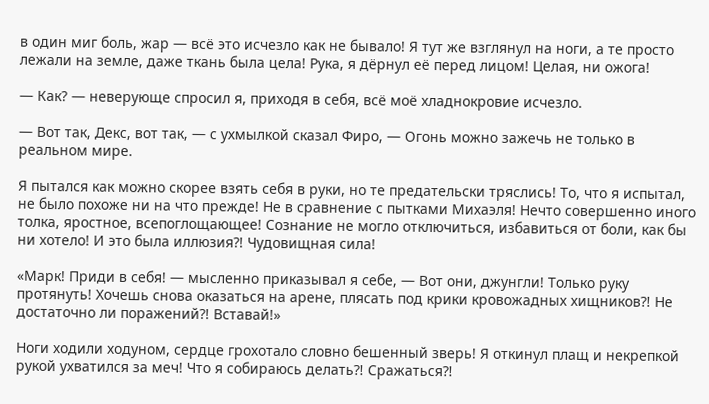в один миг боль, жар — всё это исчезло как не бывало! Я тут же взглянул на ноги, а те просто лежали на земле, даже ткань была цела! Рука, я дёрнул её перед лицом! Целая, ни ожога!

— Как? — неверующе спросил я, приходя в себя, всё моё хладнокровие исчезло.

— Вот так, Декс, вот так, — с ухмылкой сказал Фиро, — Огонь можно зажечь не только в реальном мире.

Я пытался как можно скорее взять себя в руки, но те предательски тряслись! То, что я испытал, не было похоже ни на что прежде! Не в сравнение с пытками Михаэля! Нечто совершенно иного толка, яростное, всепоглощающее! Сознание не могло отключиться, избавиться от боли, как бы ни хотело! И это была иллюзия⁈ Чудовищная сила!

«Марк! Приди в себя! — мысленно приказывал я себе, — Вот они, джунгли! Только руку протянуть! Хочешь снова оказаться на арене, плясать под крики кровожадных хищников⁈ Не достаточно ли поражений⁈ Вставай!»

Ноги ходили ходуном, сердце грохотало словно бешенный зверь! Я откинул плащ и некрепкой рукой ухватился за меч! Что я собираюсь делать⁈ Сражаться⁈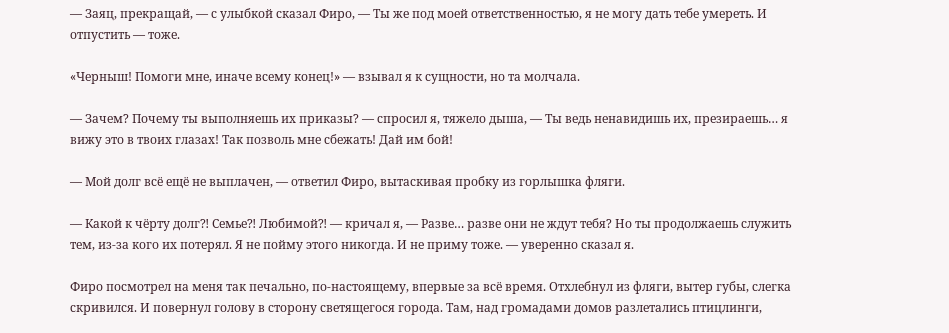— Заяц, прекращай, — с улыбкой сказал Фиро, — Ты же под моей ответственностью, я не могу дать тебе умереть. И отпустить — тоже.

«Черныш! Помоги мне, иначе всему конец!» — взывал я к сущности, но та молчала.

— Зачем? Почему ты выполняешь их приказы? — спросил я, тяжело дыша, — Ты ведь ненавидишь их, презираешь… я вижу это в твоих глазах! Так позволь мне сбежать! Дай им бой!

— Мой долг всё ещё не выплачен, — ответил Фиро, вытаскивая пробку из горлышка фляги.

— Какой к чёрту долг⁈ Семье⁈ Любимой⁈ — кричал я, — Разве… разве они не ждут тебя? Но ты продолжаешь служить тем, из-за кого их потерял. Я не пойму этого никогда. И не приму тоже. — уверенно сказал я.

Фиро посмотрел на меня так печально, по-настоящему, впервые за всё время. Отхлебнул из фляги, вытер губы, слегка скривился. И повернул голову в сторону светящегося города. Там, над громадами домов разлетались птицлинги,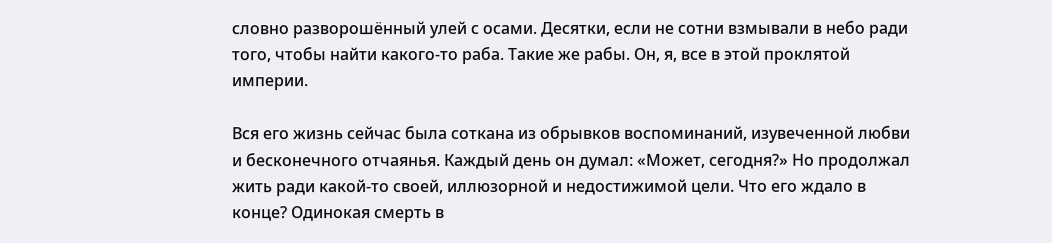словно разворошённый улей с осами. Десятки, если не сотни взмывали в небо ради того, чтобы найти какого-то раба. Такие же рабы. Он, я, все в этой проклятой империи.

Вся его жизнь сейчас была соткана из обрывков воспоминаний, изувеченной любви и бесконечного отчаянья. Каждый день он думал: «Может, сегодня?» Но продолжал жить ради какой-то своей, иллюзорной и недостижимой цели. Что его ждало в конце? Одинокая смерть в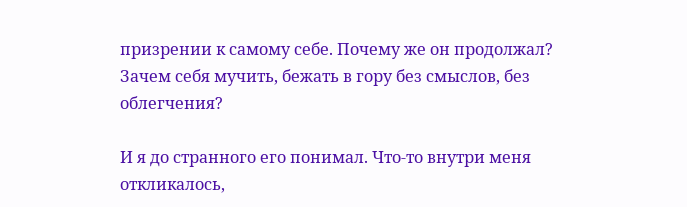призрении к самому себе. Почему же он продолжал? Зачем себя мучить, бежать в гору без смыслов, без облегчения?

И я до странного его понимал. Что-то внутри меня откликалось,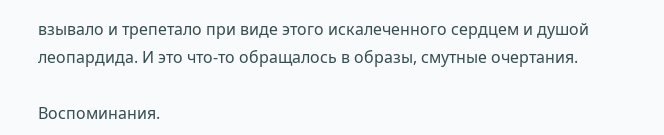взывало и трепетало при виде этого искалеченного сердцем и душой леопардида. И это что-то обращалось в образы, смутные очертания.

Воспоминания.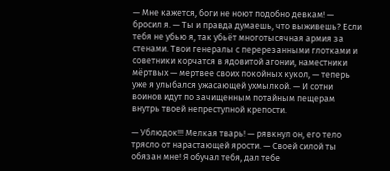— Мне кажется, боги не ноют подобно девкам! — бросил я. — Ты и правда думаешь, что выживешь? Если тебя не убью я, так убьёт многотысячная армия за стенами. Твои генералы с перерезанными глотками и советники корчатся в ядовитой агонии, наместники мёртвых — мертвее своих покойных кукол, — теперь уже я улыбался ужасающей ухмылкой. — И сотни воинов идут по зачищенным потайным пещерам внутрь твоей непреступной крепости.

— Ублюдок!!! Мелкая тварь! — рявкнул он, его тело трясло от нарастающей ярости. — Своей силой ты обязан мне! Я обучал тебя, дал тебе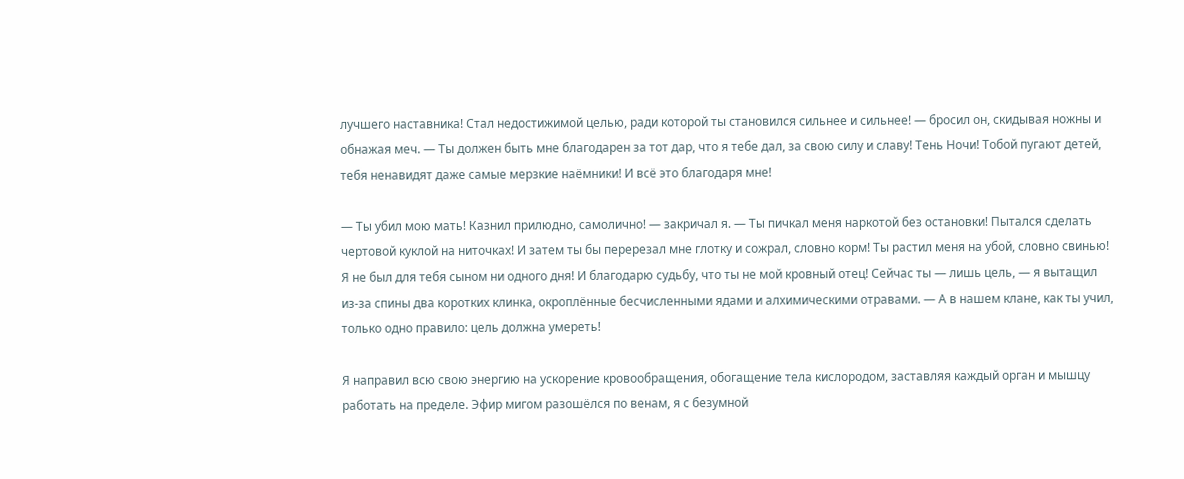лучшего наставника! Стал недостижимой целью, ради которой ты становился сильнее и сильнее! — бросил он, скидывая ножны и обнажая меч. — Ты должен быть мне благодарен за тот дар, что я тебе дал, за свою силу и славу! Тень Ночи! Тобой пугают детей, тебя ненавидят даже самые мерзкие наёмники! И всё это благодаря мне!

— Ты убил мою мать! Казнил прилюдно, самолично! — закричал я. — Ты пичкал меня наркотой без остановки! Пытался сделать чертовой куклой на ниточках! И затем ты бы перерезал мне глотку и сожрал, словно корм! Ты растил меня на убой, словно свинью! Я не был для тебя сыном ни одного дня! И благодарю судьбу, что ты не мой кровный отец! Сейчас ты — лишь цель, — я вытащил из-за спины два коротких клинка, окроплённые бесчисленными ядами и алхимическими отравами. — А в нашем клане, как ты учил, только одно правило: цель должна умереть!

Я направил всю свою энергию на ускорение кровообращения, обогащение тела кислородом, заставляя каждый орган и мышцу работать на пределе. Эфир мигом разошёлся по венам, я с безумной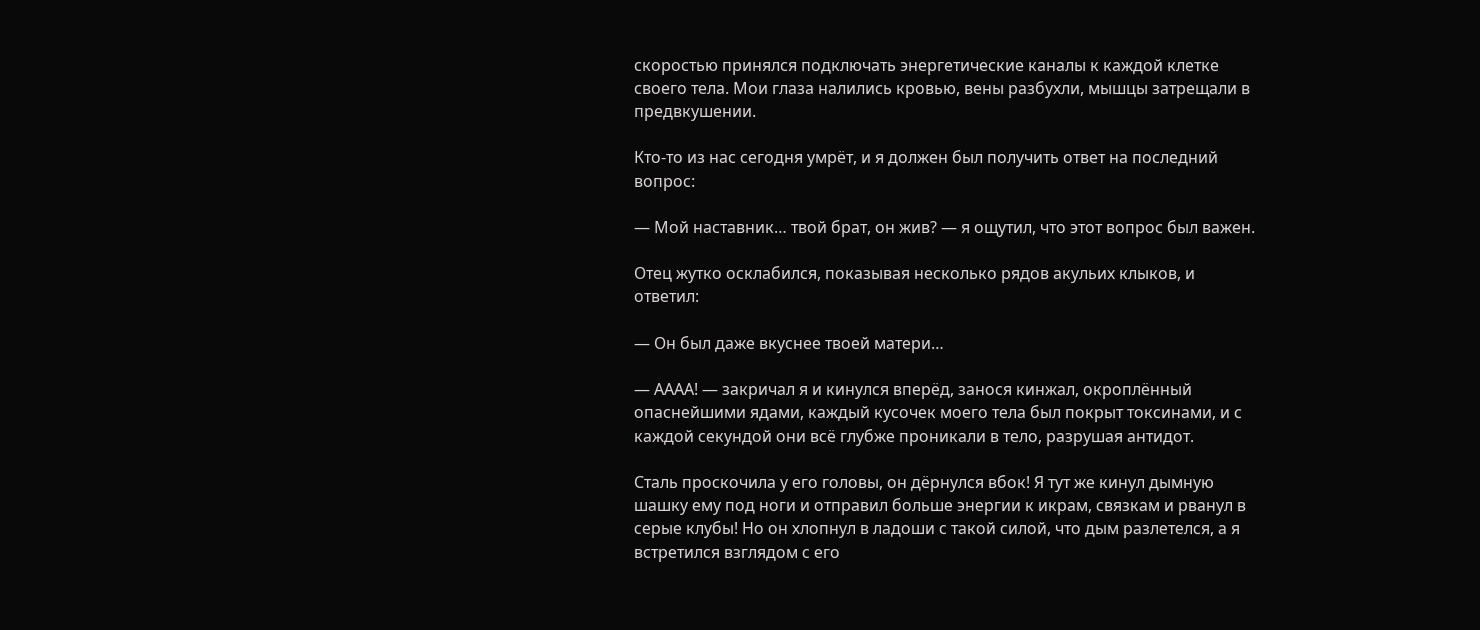скоростью принялся подключать энергетические каналы к каждой клетке своего тела. Мои глаза налились кровью, вены разбухли, мышцы затрещали в предвкушении.

Кто-то из нас сегодня умрёт, и я должен был получить ответ на последний вопрос:

— Мой наставник… твой брат, он жив? — я ощутил, что этот вопрос был важен.

Отец жутко осклабился, показывая несколько рядов акульих клыков, и ответил:

— Он был даже вкуснее твоей матери…

— АААА! — закричал я и кинулся вперёд, занося кинжал, окроплённый опаснейшими ядами, каждый кусочек моего тела был покрыт токсинами, и с каждой секундой они всё глубже проникали в тело, разрушая антидот.

Сталь проскочила у его головы, он дёрнулся вбок! Я тут же кинул дымную шашку ему под ноги и отправил больше энергии к икрам, связкам и рванул в серые клубы! Но он хлопнул в ладоши с такой силой, что дым разлетелся, а я встретился взглядом с его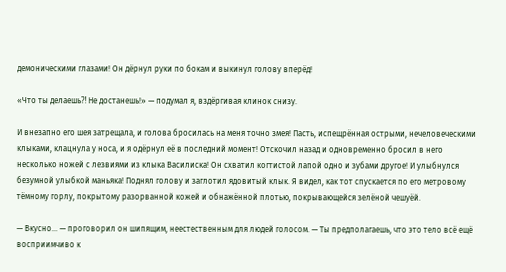демоническими глазами! Он дёрнул руки по бокам и выкинул голову вперёд!

«Что ты делаешь⁈ Не достанешь!» — подумал я, вздёргивая клинок снизу.

И внезапно его шея затрещала, и голова бросилась на меня точно змея! Пасть, испещрённая острыми, нечеловеческими клыками, клацнула у носа, и я одёрнул её в последний момент! Отскочил назад и одновременно бросил в него несколько ножей с лезвиями из клыка Василиска! Он схватил когтистой лапой одно и зубами другое! И улыбнулся безумной улыбкой маньяка! Поднял голову и заглотил ядовитый клык. Я видел, как тот спускается по его метровому тёмному горлу, покрытому разорванной кожей и обнажённой плотью, покрывающейся зелёной чешуёй.

— Вкусно… — проговорил он шипящим, неестественным для людей голосом. — Ты предполагаешь, что это тело всё ещё восприимчиво к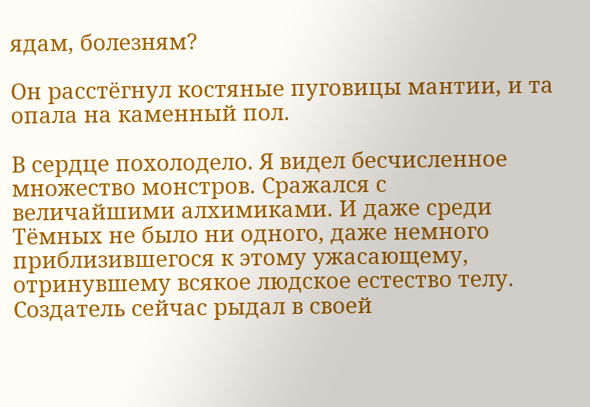ядам, болезням?

Он расстёгнул костяные пуговицы мантии, и та опала на каменный пол.

В сердце похолодело. Я видел бесчисленное множество монстров. Сражался с величайшими алхимиками. И даже среди Тёмных не было ни одного, даже немного приблизившегося к этому ужасающему, отринувшему всякое людское естество телу. Создатель сейчас рыдал в своей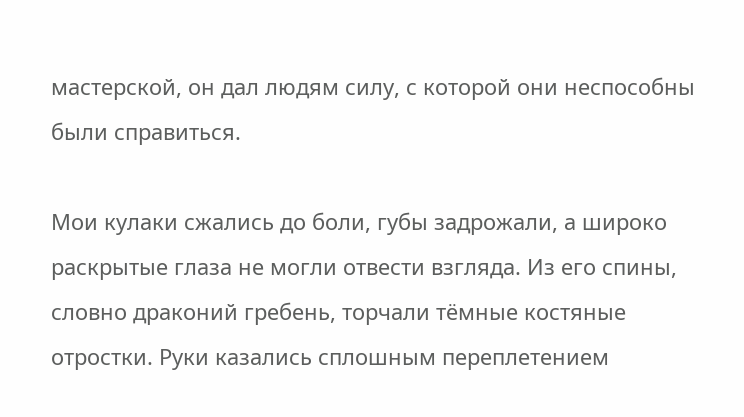мастерской, он дал людям силу, с которой они неспособны были справиться.

Мои кулаки сжались до боли, губы задрожали, а широко раскрытые глаза не могли отвести взгляда. Из его спины, словно драконий гребень, торчали тёмные костяные отростки. Руки казались сплошным переплетением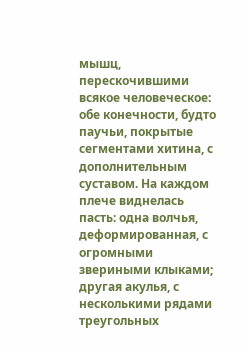мышц, перескочившими всякое человеческое: обе конечности, будто паучьи, покрытые сегментами хитина, с дополнительным суставом. На каждом плече виднелась пасть: одна волчья, деформированная, с огромными звериными клыками; другая акулья, с несколькими рядами треугольных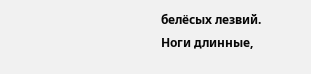белёсых лезвий. Ноги длинные,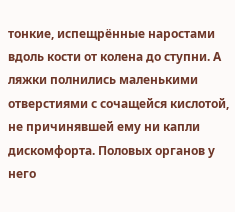тонкие, испещрённые наростами вдоль кости от колена до ступни. А ляжки полнились маленькими отверстиями с сочащейся кислотой, не причинявшей ему ни капли дискомфорта. Половых органов у него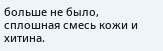больше не было, сплошная смесь кожи и хитина.